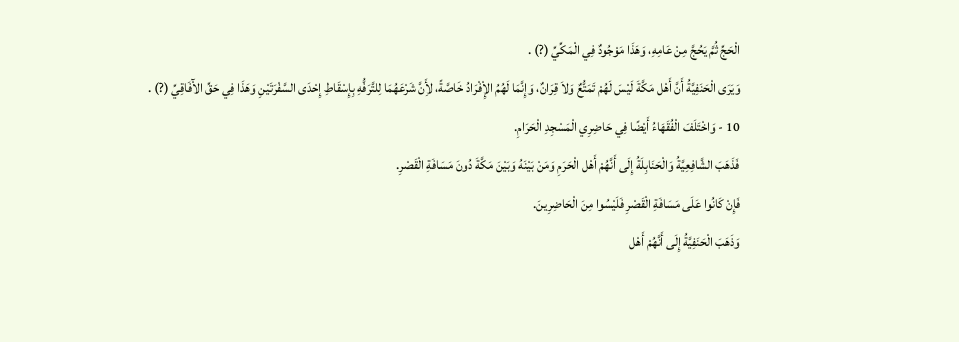الْحَجِّ ثُمَّ يَحُجَّ مِنْ عَامِهِ، وَهَذَا مَوْجُودٌ فِي الْمَكِّيِّ (?) .
وَيَرَى الْحَنَفِيَّةُ أَنَّ أَهْل مَكَّةَ لَيْسَ لَهُمْ تَمَتُّعٌ وَلاَ قِرَانٌ، وَإِنَّمَا لَهُمُ الإِْفْرَادُ خَاصَّةً، لأَِنَّ شَرْعَهُمَا لِلتَّرَفُّهِ بِإِسْقَاطِ إِحْدَى السَّفْرَتَيْنِ وَهَذَا فِي حَقِّ الآْفَاقِيِّ (?) .
10 - وَاخْتَلَفَ الْفُقَهَاءُ أَيْضًا فِي حَاضِرِي الْمَسْجِدِ الْحَرَامِ.
فَذَهَبَ الشَّافِعِيَّةُ وَالْحَنَابِلَةُ إِلَى أَنَّهُمْ أَهْل الْحَرَمِ وَمَنْ بَيْنَهُ وَبَيْنَ مَكَّةَ دُونَ مَسَافَةِ الْقَصْرِ.
فَإِنْ كَانُوا عَلَى مَسَافَةِ الْقَصْرِ فَلَيْسُوا مِنَ الْحَاضِرِينَ.
وَذَهَبَ الْحَنَفِيَّةُ إِلَى أَنَّهُمْ أَهْل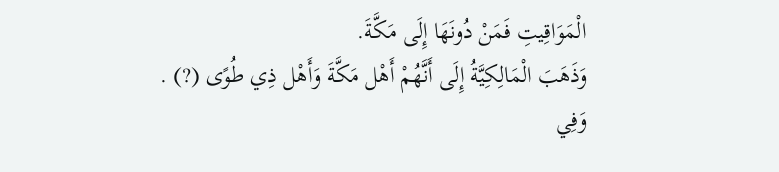الْمَوَاقِيتِ فَمَنْ دُونَهَا إِلَى مَكَّةَ.
وَذَهَبَ الْمَالِكِيَّةُ إِلَى أَنَّهُمْ أَهْل مَكَّةَ وَأَهْل ذِي طُوًى (?) .
وَفِي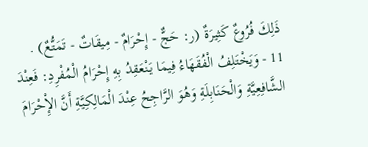ذَلِكَ فُرُوعٌ كَثِيرَةٌ (ر: حَجٌّ - إِحْرَامٌ - مِيقَاتٌ - تَمَتُّعٌ) .
11 - وَيَخْتَلِفُ الْفُقَهَاءُ فِيمَا يَنْعَقِدُ بِهِ إِحْرَامُ الْمُفْرِدِ: فَعِنْدَ الشَّافِعِيَّةِ وَالْحَنَابِلَةِ وَهُوَ الرَّاجِحُ عِنْدَ الْمَالِكِيَّةِ أَنَّ الإِْحْرَامَ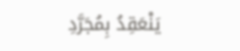يَنْعَقِدُ بِمُجَرَّدِ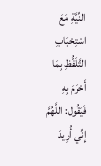النِّيَّةِ مَعَ اسْتِحْبَابِ التَّلَفُّظِ بِمَا أَحْرَمَ بِهِ فَيَقُول: اللَّهُمَّ إِنِّي أُرِيدَ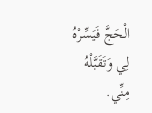الْحَجَّ فَيَسِّرْهُ لِي وَتَقَبَّلْهُ مِنِّي.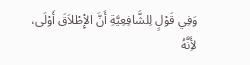وَفِي قَوْلٍ لِلشَّافِعِيَّةِ أَنَّ الإِْطْلاَقَ أَوْلَى، لأَِنَّهُ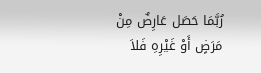رُبَّمَا حَصَل عَارِضٌ مِنْ مَرَضٍ أَوْ غَيْرِهِ فَلاَ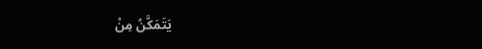يَتَمَكَّنُ مِنْ